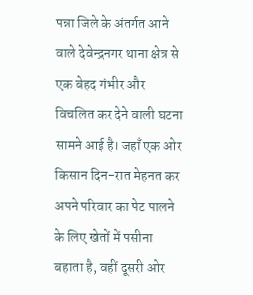पन्ना जिले के अंतर्गत आने वाले देवेन्द्रनगर थाना क्षेत्र से एक बेहद गंभीर और विचलित कर देने वाली घटना सामने आई है। जहाँ एक ओर किसान दिन-रात मेहनत कर अपने परिवार का पेट पालने के लिए खेतों में पसीना बहाता है, वहीं दूसरी ओर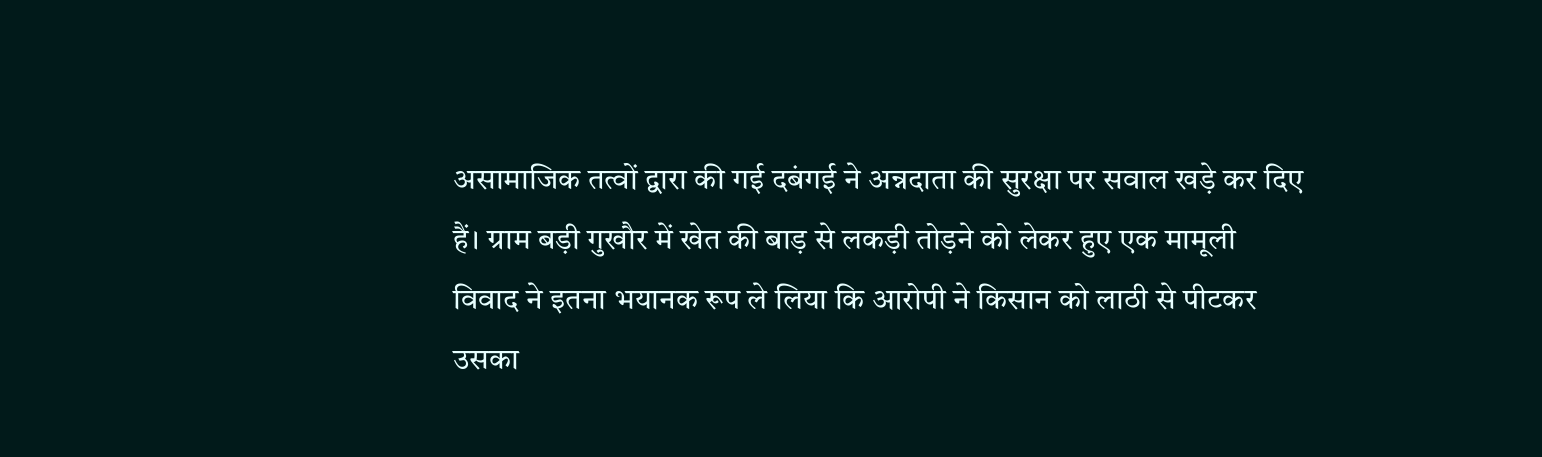असामाजिक तत्वों द्वारा की गई दबंगई ने अन्नदाता की सुरक्षा पर सवाल खड़े कर दिए हैं। ग्राम बड़ी गुखौर में खेत की बाड़ से लकड़ी तोड़ने को लेकर हुए एक मामूली विवाद ने इतना भयानक रूप ले लिया कि आरोपी ने किसान को लाठी से पीटकर उसका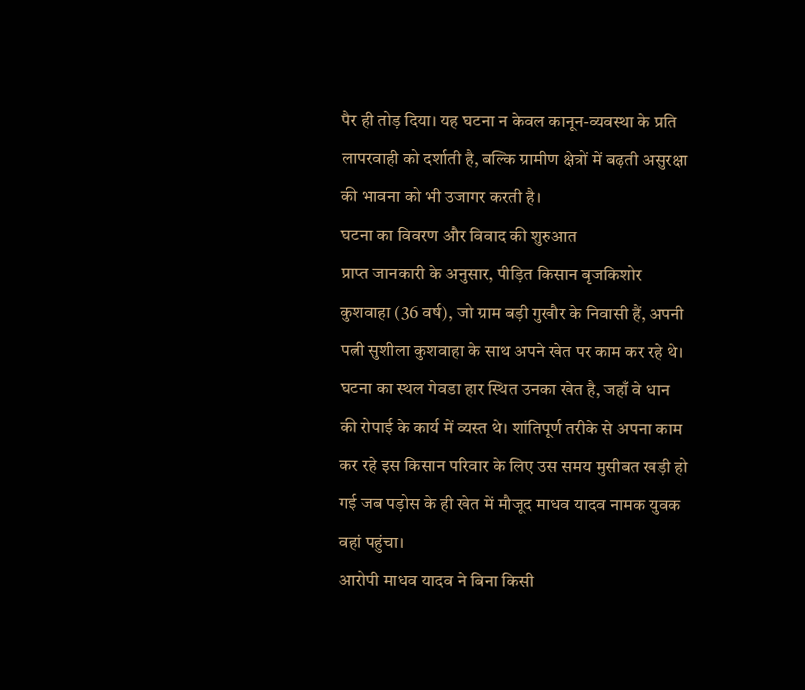पैर ही तोड़ दिया। यह घटना न केवल कानून-व्यवस्था के प्रति लापरवाही को दर्शाती है, बल्कि ग्रामीण क्षेत्रों में बढ़ती असुरक्षा की भावना को भी उजागर करती है।
घटना का विवरण और विवाद की शुरुआत
प्राप्त जानकारी के अनुसार, पीड़ित किसान बृजकिशोर कुशवाहा (36 वर्ष), जो ग्राम बड़ी गुखौर के निवासी हैं, अपनी पत्नी सुशीला कुशवाहा के साथ अपने खेत पर काम कर रहे थे। घटना का स्थल गेवडा हार स्थित उनका खेत है, जहाँ वे धान की रोपाई के कार्य में व्यस्त थे। शांतिपूर्ण तरीके से अपना काम कर रहे इस किसान परिवार के लिए उस समय मुसीबत खड़ी हो गई जब पड़ोस के ही खेत में मौजूद माधव यादव नामक युवक वहां पहुंचा।
आरोपी माधव यादव ने बिना किसी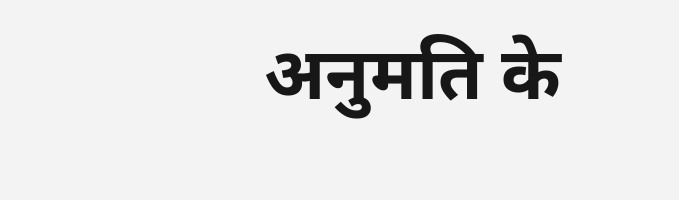अनुमति के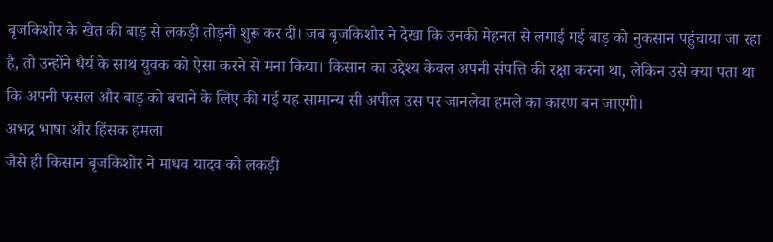बृजकिशोर के खेत की बाड़ से लकड़ी तोड़नी शुरू कर दी। जब बृजकिशोर ने देखा कि उनकी मेहनत से लगाई गई बाड़ को नुकसान पहुंचाया जा रहा है, तो उन्होंने धैर्य के साथ युवक को ऐसा करने से मना किया। किसान का उद्देश्य केवल अपनी संपत्ति की रक्षा करना था, लेकिन उसे क्या पता था कि अपनी फसल और बाड़ को बचाने के लिए की गई यह सामान्य सी अपील उस पर जानलेवा हमले का कारण बन जाएगी।
अभद्र भाषा और हिंसक हमला
जैसे ही किसान बृजकिशोर ने माधव यादव को लकड़ी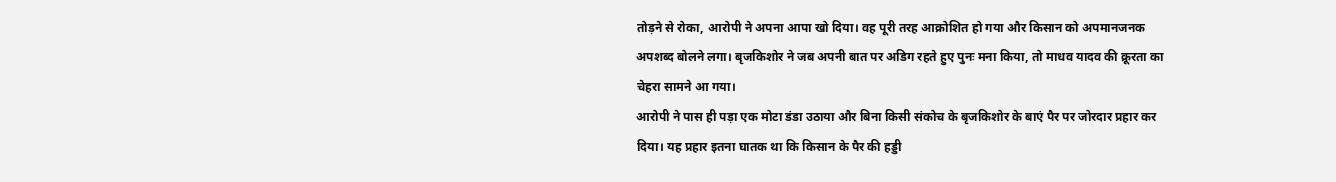तोड़ने से रोका, आरोपी ने अपना आपा खो दिया। वह पूरी तरह आक्रोशित हो गया और किसान को अपमानजनक अपशब्द बोलने लगा। बृजकिशोर ने जब अपनी बात पर अडिग रहते हुए पुनः मना किया, तो माधव यादव की क्रूरता का चेहरा सामने आ गया।
आरोपी ने पास ही पड़ा एक मोटा डंडा उठाया और बिना किसी संकोच के बृजकिशोर के बाएं पैर पर जोरदार प्रहार कर दिया। यह प्रहार इतना घातक था कि किसान के पैर की हड्डी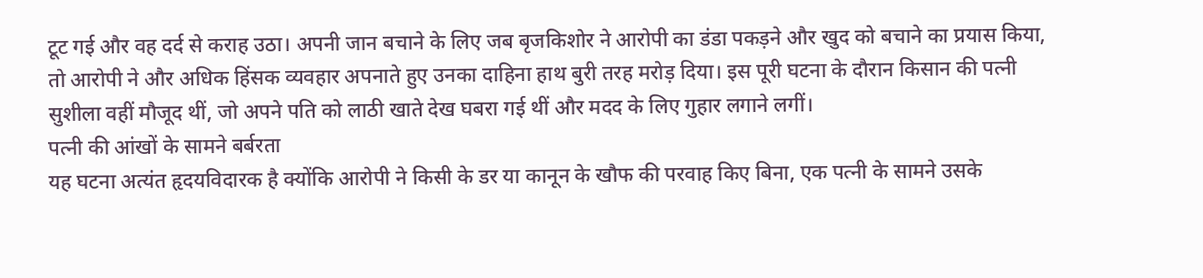टूट गई और वह दर्द से कराह उठा। अपनी जान बचाने के लिए जब बृजकिशोर ने आरोपी का डंडा पकड़ने और खुद को बचाने का प्रयास किया, तो आरोपी ने और अधिक हिंसक व्यवहार अपनाते हुए उनका दाहिना हाथ बुरी तरह मरोड़ दिया। इस पूरी घटना के दौरान किसान की पत्नी सुशीला वहीं मौजूद थीं, जो अपने पति को लाठी खाते देख घबरा गई थीं और मदद के लिए गुहार लगाने लगीं।
पत्नी की आंखों के सामने बर्बरता
यह घटना अत्यंत हृदयविदारक है क्योंकि आरोपी ने किसी के डर या कानून के खौफ की परवाह किए बिना, एक पत्नी के सामने उसके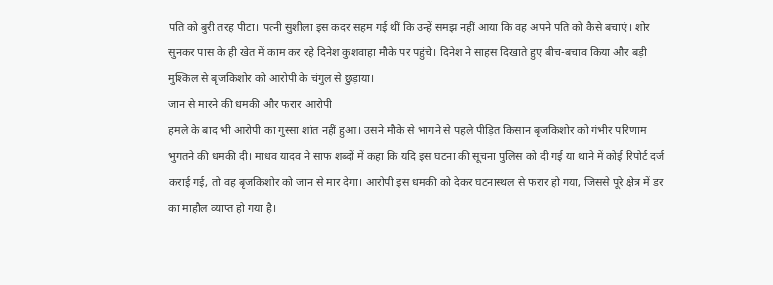पति को बुरी तरह पीटा। पत्नी सुशीला इस कदर सहम गई थीं कि उन्हें समझ नहीं आया कि वह अपने पति को कैसे बचाएं। शोर सुनकर पास के ही खेत में काम कर रहे दिनेश कुशवाहा मौके पर पहुंचे। दिनेश ने साहस दिखाते हुए बीच-बचाव किया और बड़ी मुश्किल से बृजकिशोर को आरोपी के चंगुल से छुड़ाया।
जान से मारने की धमकी और फरार आरोपी
हमले के बाद भी आरोपी का गुस्सा शांत नहीं हुआ। उसने मौके से भागने से पहले पीड़ित किसान बृजकिशोर को गंभीर परिणाम भुगतने की धमकी दी। माधव यादव ने साफ शब्दों में कहा कि यदि इस घटना की सूचना पुलिस को दी गई या थाने में कोई रिपोर्ट दर्ज कराई गई, तो वह बृजकिशोर को जान से मार देगा। आरोपी इस धमकी को देकर घटनास्थल से फरार हो गया, जिससे पूरे क्षेत्र में डर का माहौल व्याप्त हो गया है।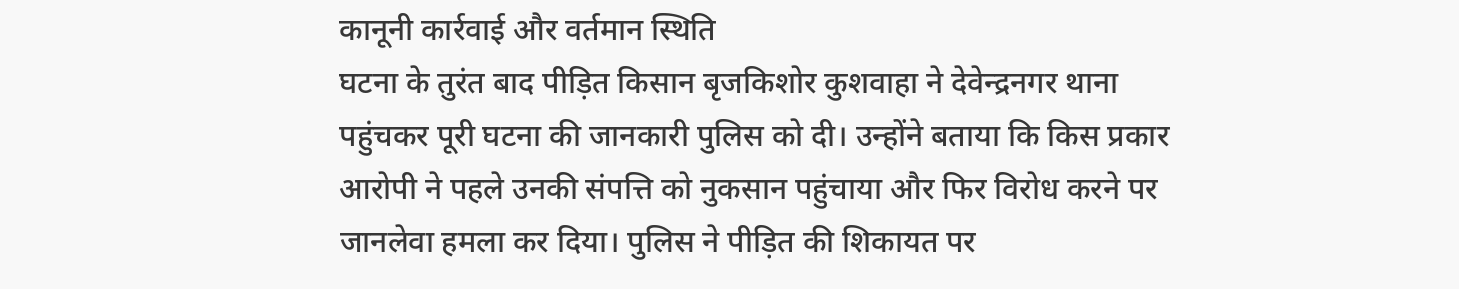कानूनी कार्रवाई और वर्तमान स्थिति
घटना के तुरंत बाद पीड़ित किसान बृजकिशोर कुशवाहा ने देवेन्द्रनगर थाना पहुंचकर पूरी घटना की जानकारी पुलिस को दी। उन्होंने बताया कि किस प्रकार आरोपी ने पहले उनकी संपत्ति को नुकसान पहुंचाया और फिर विरोध करने पर जानलेवा हमला कर दिया। पुलिस ने पीड़ित की शिकायत पर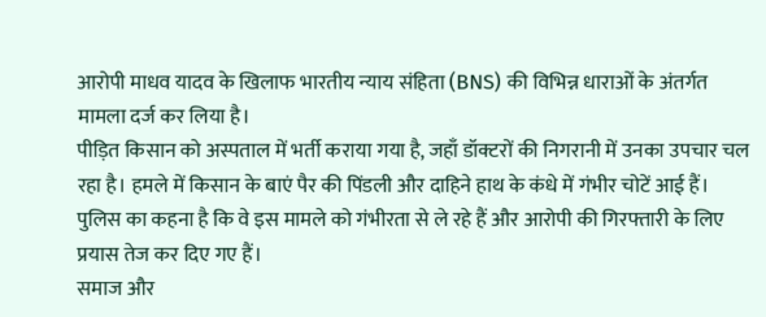आरोपी माधव यादव के खिलाफ भारतीय न्याय संहिता (BNS) की विभिन्न धाराओं के अंतर्गत मामला दर्ज कर लिया है।
पीड़ित किसान को अस्पताल में भर्ती कराया गया है, जहाँ डॉक्टरों की निगरानी में उनका उपचार चल रहा है। हमले में किसान के बाएं पैर की पिंडली और दाहिने हाथ के कंधे में गंभीर चोटें आई हैं। पुलिस का कहना है कि वे इस मामले को गंभीरता से ले रहे हैं और आरोपी की गिरफ्तारी के लिए प्रयास तेज कर दिए गए हैं।
समाज और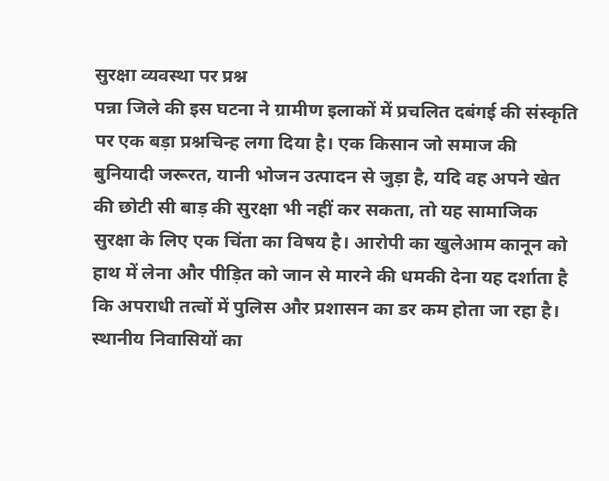सुरक्षा व्यवस्था पर प्रश्न
पन्ना जिले की इस घटना ने ग्रामीण इलाकों में प्रचलित दबंगई की संस्कृति पर एक बड़ा प्रश्नचिन्ह लगा दिया है। एक किसान जो समाज की बुनियादी जरूरत, यानी भोजन उत्पादन से जुड़ा है, यदि वह अपने खेत की छोटी सी बाड़ की सुरक्षा भी नहीं कर सकता, तो यह सामाजिक सुरक्षा के लिए एक चिंता का विषय है। आरोपी का खुलेआम कानून को हाथ में लेना और पीड़ित को जान से मारने की धमकी देना यह दर्शाता है कि अपराधी तत्वों में पुलिस और प्रशासन का डर कम होता जा रहा है।
स्थानीय निवासियों का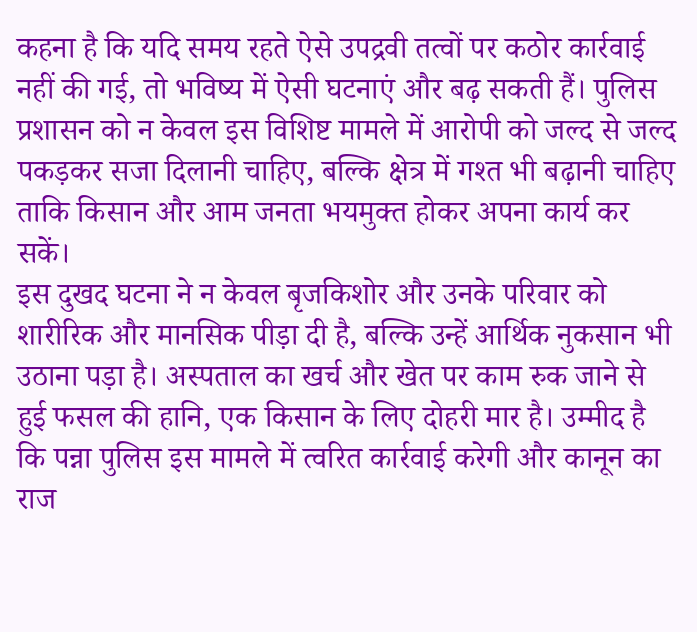कहना है कि यदि समय रहते ऐसे उपद्रवी तत्वों पर कठोर कार्रवाई नहीं की गई, तो भविष्य में ऐसी घटनाएं और बढ़ सकती हैं। पुलिस प्रशासन को न केवल इस विशिष्ट मामले में आरोपी को जल्द से जल्द पकड़कर सजा दिलानी चाहिए, बल्कि क्षेत्र में गश्त भी बढ़ानी चाहिए ताकि किसान और आम जनता भयमुक्त होकर अपना कार्य कर सकें।
इस दुखद घटना ने न केवल बृजकिशोर और उनके परिवार को शारीरिक और मानसिक पीड़ा दी है, बल्कि उन्हें आर्थिक नुकसान भी उठाना पड़ा है। अस्पताल का खर्च और खेत पर काम रुक जाने से हुई फसल की हानि, एक किसान के लिए दोहरी मार है। उम्मीद है कि पन्ना पुलिस इस मामले में त्वरित कार्रवाई करेगी और कानून का राज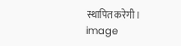स्थापित करेगी।
image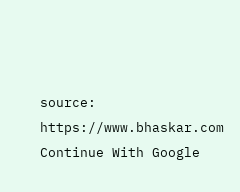source: https://www.bhaskar.com
Continue With Google